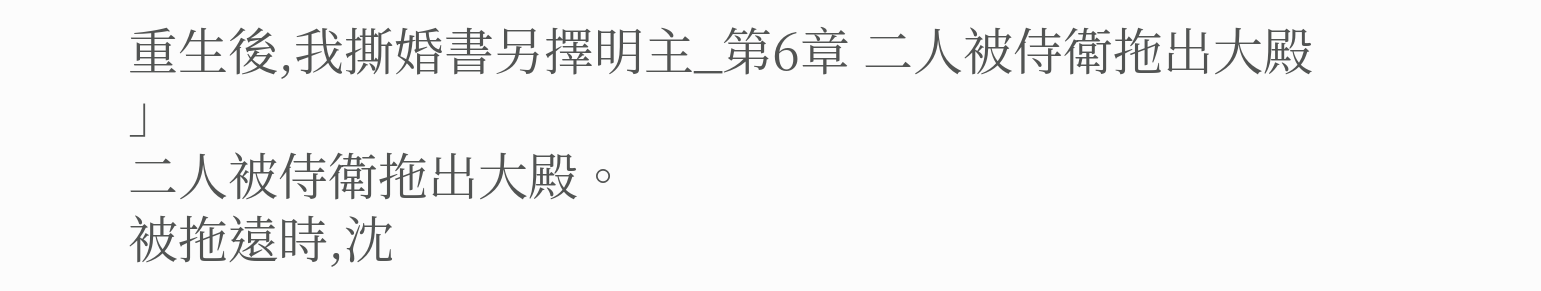重生後,我撕婚書另擇明主_第6章 二人被侍衛拖出大殿
」
二人被侍衛拖出大殿。
被拖遠時,沈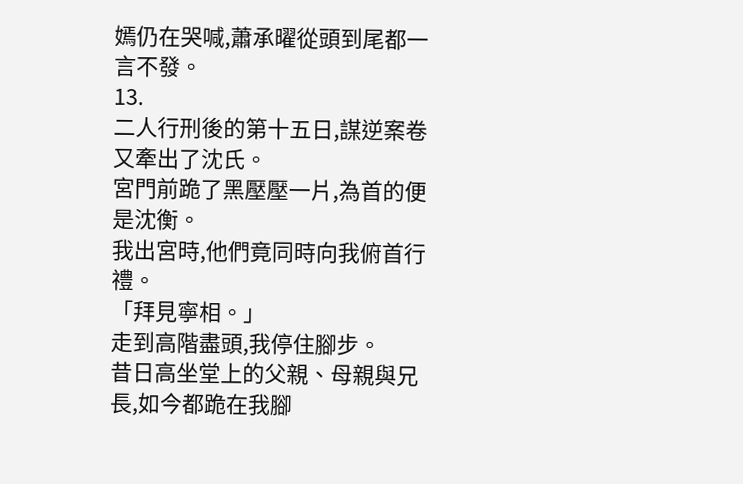嫣仍在哭喊,蕭承曜從頭到尾都一言不發。
13.
二人行刑後的第十五日,謀逆案卷又牽出了沈氏。
宮門前跪了黑壓壓一片,為首的便是沈衡。
我出宮時,他們竟同時向我俯首行禮。
「拜見寧相。」
走到高階盡頭,我停住腳步。
昔日高坐堂上的父親、母親與兄長,如今都跪在我腳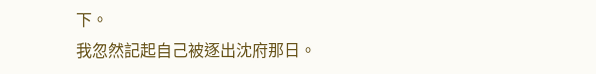下。
我忽然記起自己被逐出沈府那日。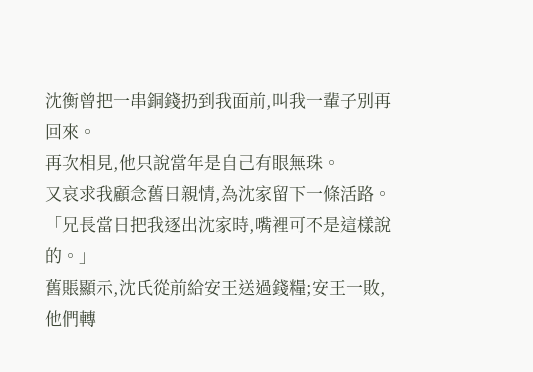沈衡曾把一串銅錢扔到我面前,叫我一輩子別再回來。
再次相見,他只說當年是自己有眼無珠。
又哀求我顧念舊日親情,為沈家留下一條活路。
「兄長當日把我逐出沈家時,嘴裡可不是這樣說的。」
舊賬顯示,沈氏從前給安王送過錢糧;安王一敗,他們轉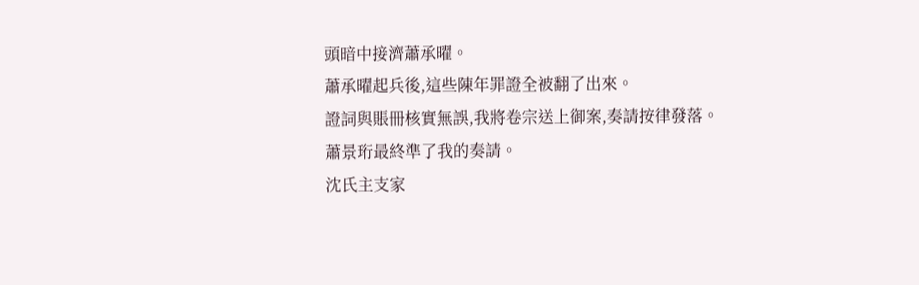頭暗中接濟蕭承曜。
蕭承曜起兵後,這些陳年罪證全被翻了出來。
證詞與賬冊核實無誤,我將卷宗送上御案,奏請按律發落。
蕭景珩最終準了我的奏請。
沈氏主支家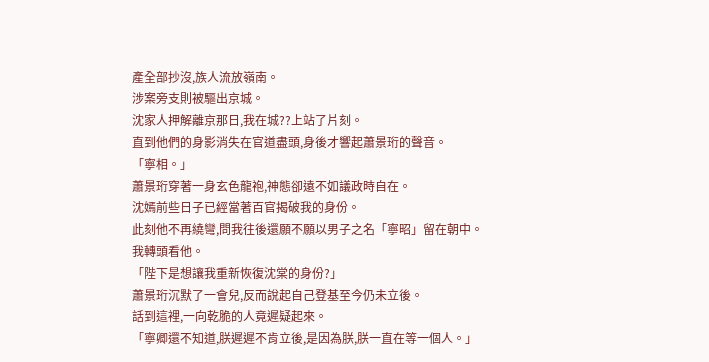產全部抄沒,族人流放嶺南。
涉案旁支則被驅出京城。
沈家人押解離京那日,我在城??上站了片刻。
直到他們的身影消失在官道盡頭,身後才響起蕭景珩的聲音。
「寧相。」
蕭景珩穿著一身玄色龍袍,神態卻遠不如議政時自在。
沈嫣前些日子已經當著百官揭破我的身份。
此刻他不再繞彎,問我往後還願不願以男子之名「寧昭」留在朝中。
我轉頭看他。
「陛下是想讓我重新恢復沈棠的身份?」
蕭景珩沉默了一會兒,反而說起自己登基至今仍未立後。
話到這裡,一向乾脆的人竟遲疑起來。
「寧卿還不知道,朕遲遲不肯立後,是因為朕,朕一直在等一個人。」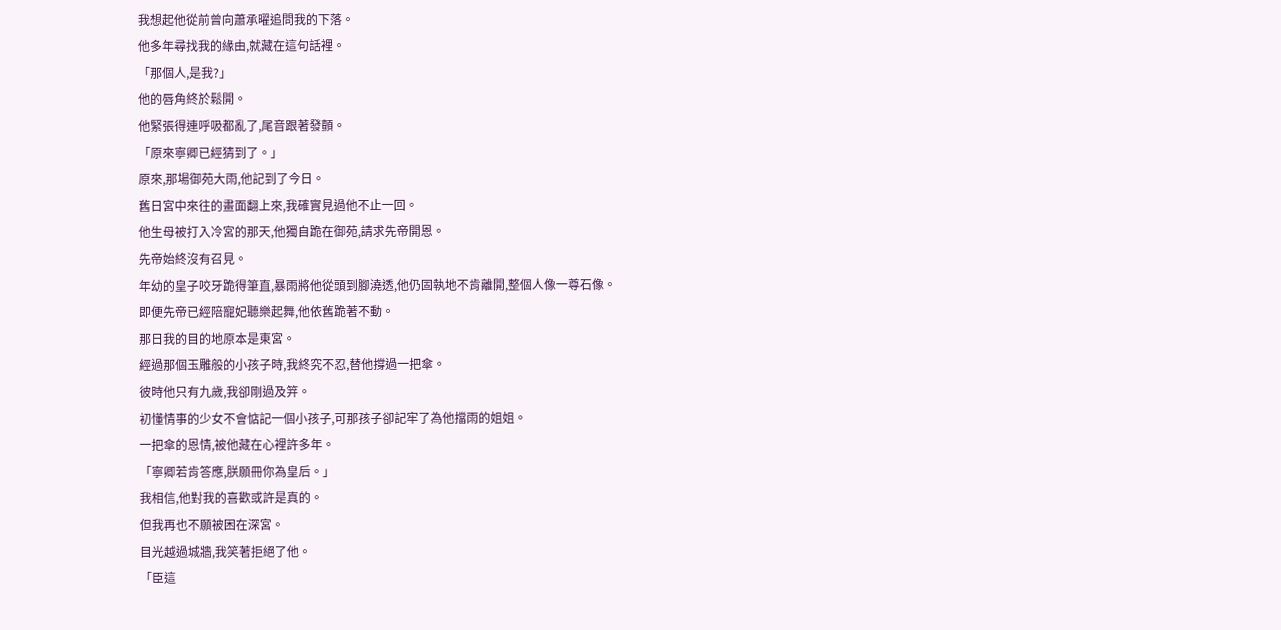我想起他從前曾向蕭承曜追問我的下落。
他多年尋找我的緣由,就藏在這句話裡。
「那個人,是我?」
他的唇角終於鬆開。
他緊張得連呼吸都亂了,尾音跟著發顫。
「原來寧卿已經猜到了。」
原來,那場御苑大雨,他記到了今日。
舊日宮中來往的畫面翻上來,我確實見過他不止一回。
他生母被打入冷宮的那天,他獨自跪在御苑,請求先帝開恩。
先帝始終沒有召見。
年幼的皇子咬牙跪得筆直,暴雨將他從頭到腳澆透,他仍固執地不肯離開,整個人像一尊石像。
即便先帝已經陪寵妃聽樂起舞,他依舊跪著不動。
那日我的目的地原本是東宮。
經過那個玉雕般的小孩子時,我終究不忍,替他撐過一把傘。
彼時他只有九歲,我卻剛過及笄。
初懂情事的少女不會惦記一個小孩子,可那孩子卻記牢了為他擋雨的姐姐。
一把傘的恩情,被他藏在心裡許多年。
「寧卿若肯答應,朕願冊你為皇后。」
我相信,他對我的喜歡或許是真的。
但我再也不願被困在深宮。
目光越過城牆,我笑著拒絕了他。
「臣這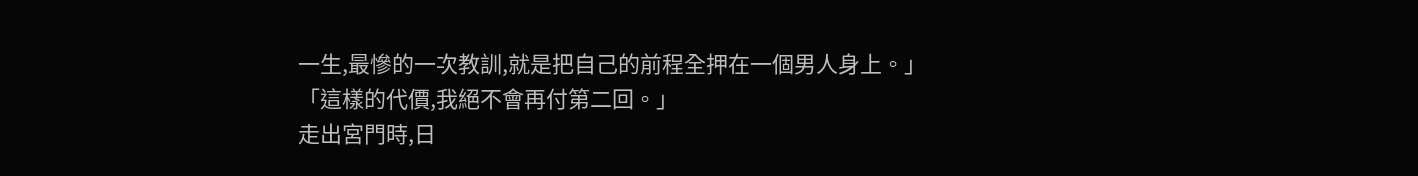一生,最慘的一次教訓,就是把自己的前程全押在一個男人身上。」
「這樣的代價,我絕不會再付第二回。」
走出宮門時,日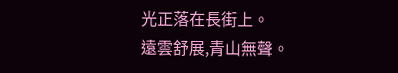光正落在長街上。
遠雲舒展,青山無聲。